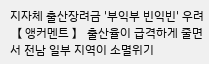지자체 출산장려금 '부익부 빈익빈' 우려
【 앵커멘트 】 출산율이 급격하게 줄면서 전남 일부 지역이 소멸위기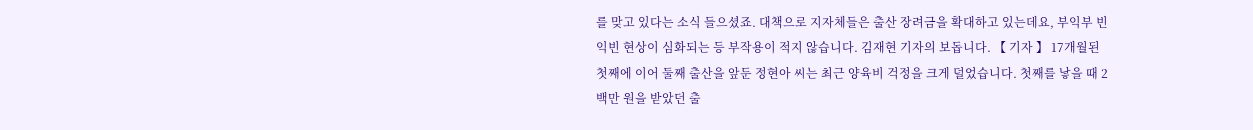를 맞고 있다는 소식 들으셨죠. 대책으로 지자체들은 출산 장려금을 확대하고 있는데요, 부익부 빈익빈 현상이 심화되는 등 부작용이 적지 않습니다. 김재현 기자의 보돕니다. 【 기자 】 17개월된 첫째에 이어 둘째 출산을 앞둔 정현아 씨는 최근 양육비 걱정을 크게 덜었습니다. 첫째를 낳을 때 2백만 원을 받았던 출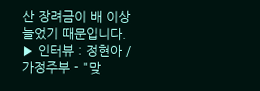산 장려금이 배 이상 늘었기 때문입니다. ▶ 인터뷰 : 정현아 / 가정주부 - "맞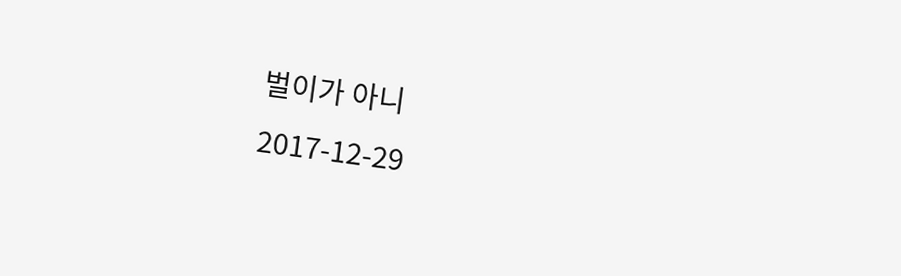벌이가 아니
2017-12-29